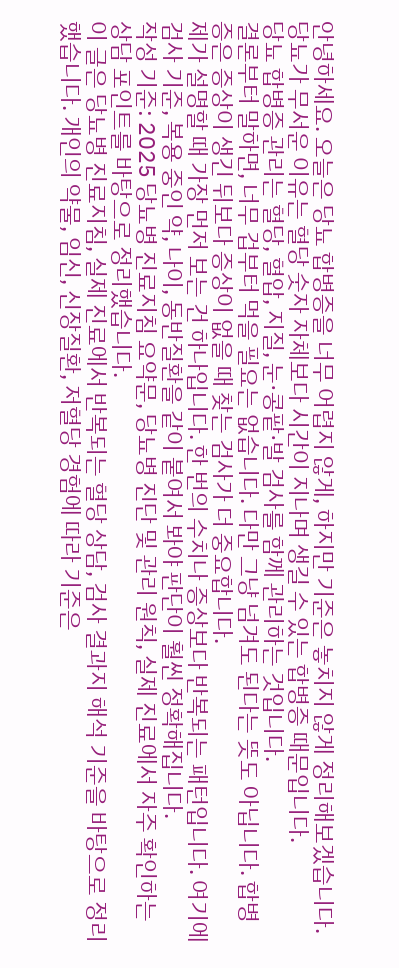안녕하세요. 오늘은 당뇨 합병증을 너무 어렵지 않게, 하지만 기준은 놓치지 않게 정리해보겠습니다.
당뇨가 무서운 이유는 혈당 숫자 자체보다 시간이 지나며 생길 수 있는 합병증 때문입니다.
당뇨 합병증 관리는 혈당, 혈압, 지질, 눈·콩팥·발 검사를 함께 관리하는 것입니다.
결론부터 말하면, 너무 겁부터 먹을 필요는 없습니다. 다만 그냥 넘겨도 된다는 뜻도 아닙니다. 합병증은 증상이 생긴 뒤보다 증상이 없을 때 찾는 검사가 더 중요합니다.
제가 설명할 때 가장 먼저 보는 건 하나입니다. 한 번의 수치나 증상보다 반복되는 패턴입니다. 여기에 검사 기준, 복용 중인 약, 나이, 동반질환을 같이 붙여서 봐야 판단이 훨씬 정확해집니다.
작성 기준: 2025 당뇨병 진료지침 요약문, 당뇨병 진단 및 관리 원칙, 실제 진료에서 자주 확인하는 상담 포인트를 바탕으로 정리했습니다.
이 글은 당뇨병 진료지침, 실제 진료에서 반복되는 혈당 상담, 검사 결과지 해석 기준을 바탕으로 정리했습니다. 개인의 약물, 임신, 신장질환, 저혈당 경험에 따라 기준은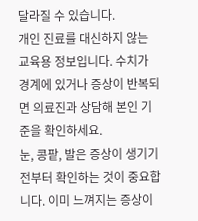달라질 수 있습니다.
개인 진료를 대신하지 않는 교육용 정보입니다. 수치가 경계에 있거나 증상이 반복되면 의료진과 상담해 본인 기준을 확인하세요.
눈, 콩팥, 발은 증상이 생기기 전부터 확인하는 것이 중요합니다. 이미 느껴지는 증상이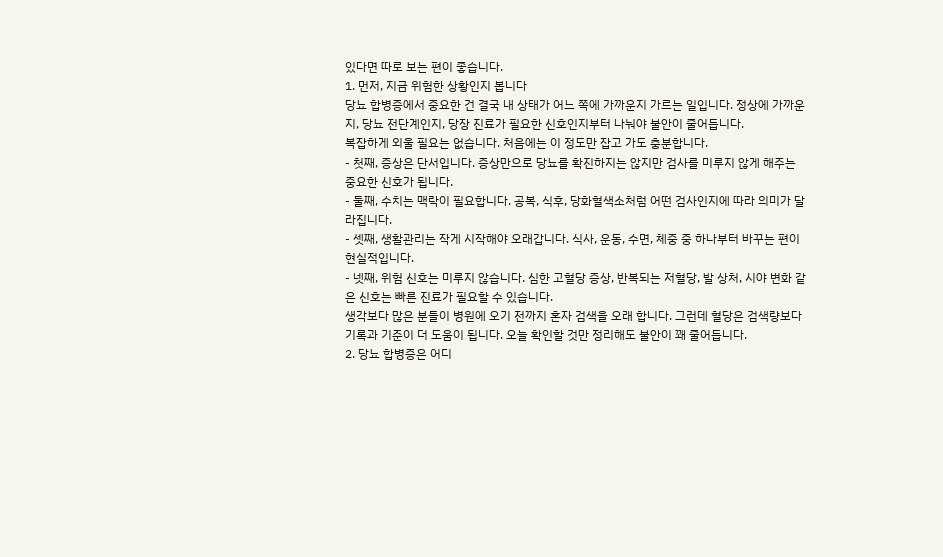있다면 따로 보는 편이 좋습니다.
1. 먼저, 지금 위험한 상황인지 봅니다
당뇨 합병증에서 중요한 건 결국 내 상태가 어느 쪽에 가까운지 가르는 일입니다. 정상에 가까운지, 당뇨 전단계인지, 당장 진료가 필요한 신호인지부터 나눠야 불안이 줄어듭니다.
복잡하게 외울 필요는 없습니다. 처음에는 이 정도만 잡고 가도 충분합니다.
- 첫째, 증상은 단서입니다. 증상만으로 당뇨를 확진하지는 않지만 검사를 미루지 않게 해주는 중요한 신호가 됩니다.
- 둘째, 수치는 맥락이 필요합니다. 공복, 식후, 당화혈색소처럼 어떤 검사인지에 따라 의미가 달라집니다.
- 셋째, 생활관리는 작게 시작해야 오래갑니다. 식사, 운동, 수면, 체중 중 하나부터 바꾸는 편이 현실적입니다.
- 넷째, 위험 신호는 미루지 않습니다. 심한 고혈당 증상, 반복되는 저혈당, 발 상처, 시야 변화 같은 신호는 빠른 진료가 필요할 수 있습니다.
생각보다 많은 분들이 병원에 오기 전까지 혼자 검색을 오래 합니다. 그런데 혈당은 검색량보다 기록과 기준이 더 도움이 됩니다. 오늘 확인할 것만 정리해도 불안이 꽤 줄어듭니다.
2. 당뇨 합병증은 어디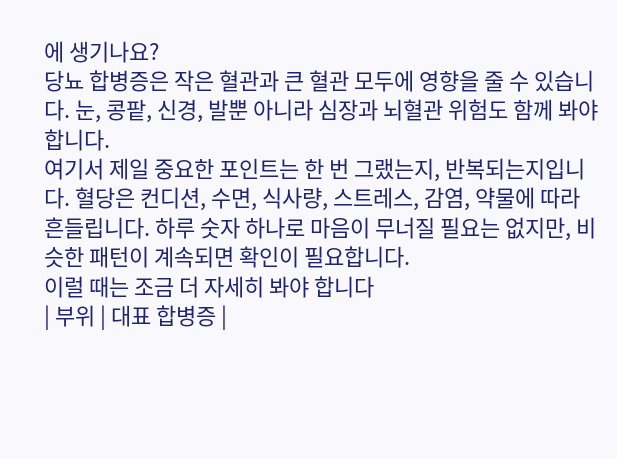에 생기나요?
당뇨 합병증은 작은 혈관과 큰 혈관 모두에 영향을 줄 수 있습니다. 눈, 콩팥, 신경, 발뿐 아니라 심장과 뇌혈관 위험도 함께 봐야 합니다.
여기서 제일 중요한 포인트는 한 번 그랬는지, 반복되는지입니다. 혈당은 컨디션, 수면, 식사량, 스트레스, 감염, 약물에 따라 흔들립니다. 하루 숫자 하나로 마음이 무너질 필요는 없지만, 비슷한 패턴이 계속되면 확인이 필요합니다.
이럴 때는 조금 더 자세히 봐야 합니다
| 부위 | 대표 합병증 |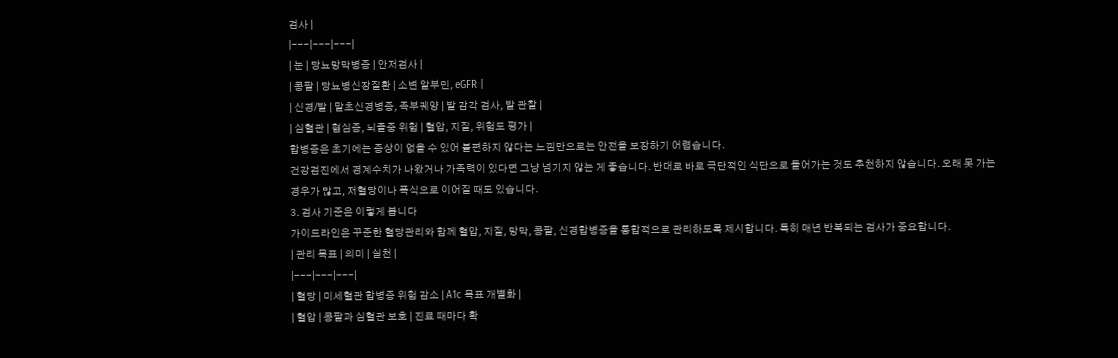검사 |
|---|---|---|
| 눈 | 당뇨망막병증 | 안저검사 |
| 콩팥 | 당뇨병신장질환 | 소변 알부민, eGFR |
| 신경/발 | 말초신경병증, 족부궤양 | 발 감각 검사, 발 관찰 |
| 심혈관 | 협심증, 뇌졸중 위험 | 혈압, 지질, 위험도 평가 |
합병증은 초기에는 증상이 없을 수 있어 불편하지 않다는 느낌만으로는 안전을 보장하기 어렵습니다.
건강검진에서 경계수치가 나왔거나 가족력이 있다면 그냥 넘기지 않는 게 좋습니다. 반대로 바로 극단적인 식단으로 들어가는 것도 추천하지 않습니다. 오래 못 가는 경우가 많고, 저혈당이나 폭식으로 이어질 때도 있습니다.
3. 검사 기준은 이렇게 봅니다
가이드라인은 꾸준한 혈당관리와 함께 혈압, 지질, 망막, 콩팥, 신경합병증을 통합적으로 관리하도록 제시합니다. 특히 매년 반복되는 검사가 중요합니다.
| 관리 목표 | 의미 | 실천 |
|---|---|---|
| 혈당 | 미세혈관 합병증 위험 감소 | A1c 목표 개별화 |
| 혈압 | 콩팥과 심혈관 보호 | 진료 때마다 확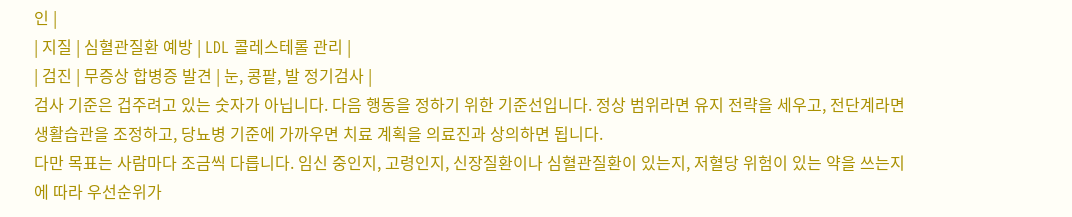인 |
| 지질 | 심혈관질환 예방 | LDL 콜레스테롤 관리 |
| 검진 | 무증상 합병증 발견 | 눈, 콩팥, 발 정기검사 |
검사 기준은 겁주려고 있는 숫자가 아닙니다. 다음 행동을 정하기 위한 기준선입니다. 정상 범위라면 유지 전략을 세우고, 전단계라면 생활습관을 조정하고, 당뇨병 기준에 가까우면 치료 계획을 의료진과 상의하면 됩니다.
다만 목표는 사람마다 조금씩 다릅니다. 임신 중인지, 고령인지, 신장질환이나 심혈관질환이 있는지, 저혈당 위험이 있는 약을 쓰는지에 따라 우선순위가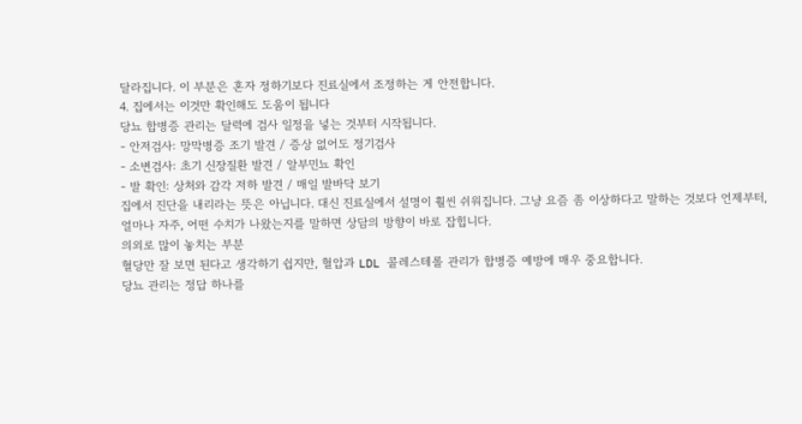달라집니다. 이 부분은 혼자 정하기보다 진료실에서 조정하는 게 안전합니다.
4. 집에서는 이것만 확인해도 도움이 됩니다
당뇨 합병증 관리는 달력에 검사 일정을 넣는 것부터 시작됩니다.
- 안저검사: 망막병증 조기 발견 / 증상 없어도 정기검사
- 소변검사: 초기 신장질환 발견 / 알부민뇨 확인
- 발 확인: 상처와 감각 저하 발견 / 매일 발바닥 보기
집에서 진단을 내리라는 뜻은 아닙니다. 대신 진료실에서 설명이 훨씬 쉬워집니다. 그냥 요즘 좀 이상하다고 말하는 것보다 언제부터, 얼마나 자주, 어떤 수치가 나왔는지를 말하면 상담의 방향이 바로 잡힙니다.
의외로 많이 놓치는 부분
혈당만 잘 보면 된다고 생각하기 쉽지만, 혈압과 LDL 콜레스테롤 관리가 합병증 예방에 매우 중요합니다.
당뇨 관리는 정답 하나를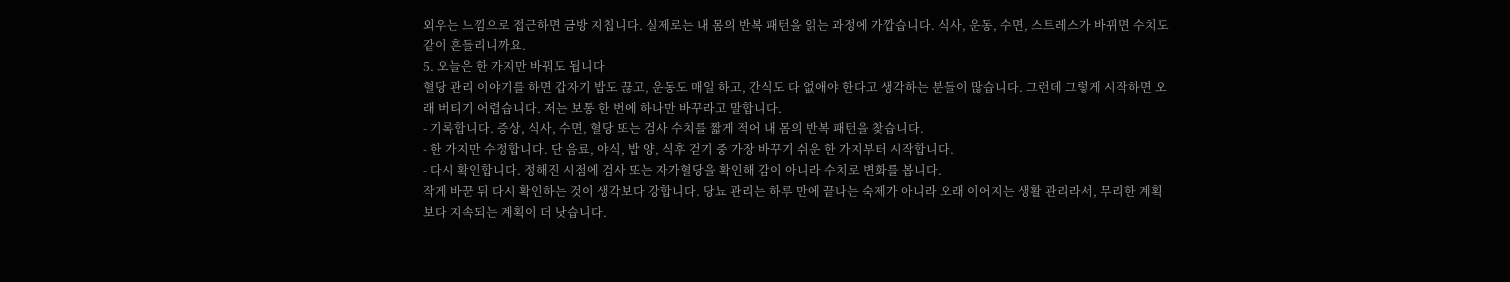외우는 느낌으로 접근하면 금방 지칩니다. 실제로는 내 몸의 반복 패턴을 읽는 과정에 가깝습니다. 식사, 운동, 수면, 스트레스가 바뀌면 수치도 같이 흔들리니까요.
5. 오늘은 한 가지만 바꿔도 됩니다
혈당 관리 이야기를 하면 갑자기 밥도 끊고, 운동도 매일 하고, 간식도 다 없애야 한다고 생각하는 분들이 많습니다. 그런데 그렇게 시작하면 오래 버티기 어렵습니다. 저는 보통 한 번에 하나만 바꾸라고 말합니다.
- 기록합니다. 증상, 식사, 수면, 혈당 또는 검사 수치를 짧게 적어 내 몸의 반복 패턴을 찾습니다.
- 한 가지만 수정합니다. 단 음료, 야식, 밥 양, 식후 걷기 중 가장 바꾸기 쉬운 한 가지부터 시작합니다.
- 다시 확인합니다. 정해진 시점에 검사 또는 자가혈당을 확인해 감이 아니라 수치로 변화를 봅니다.
작게 바꾼 뒤 다시 확인하는 것이 생각보다 강합니다. 당뇨 관리는 하루 만에 끝나는 숙제가 아니라 오래 이어지는 생활 관리라서, 무리한 계획보다 지속되는 계획이 더 낫습니다.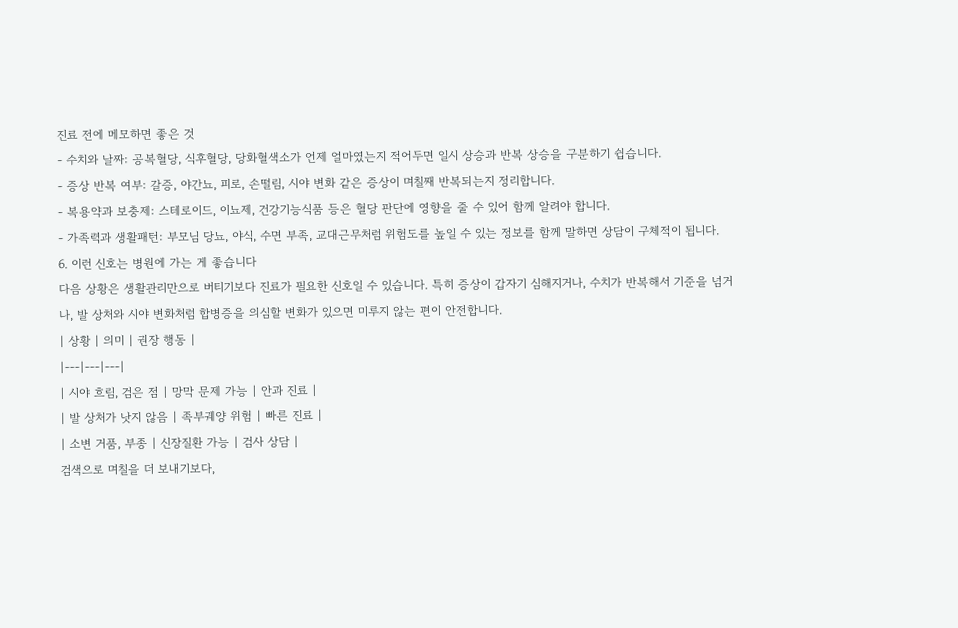진료 전에 메모하면 좋은 것
- 수치와 날짜: 공복혈당, 식후혈당, 당화혈색소가 언제 얼마였는지 적어두면 일시 상승과 반복 상승을 구분하기 쉽습니다.
- 증상 반복 여부: 갈증, 야간뇨, 피로, 손떨림, 시야 변화 같은 증상이 며칠째 반복되는지 정리합니다.
- 복용약과 보충제: 스테로이드, 이뇨제, 건강기능식품 등은 혈당 판단에 영향을 줄 수 있어 함께 알려야 합니다.
- 가족력과 생활패턴: 부모님 당뇨, 야식, 수면 부족, 교대근무처럼 위험도를 높일 수 있는 정보를 함께 말하면 상담이 구체적이 됩니다.
6. 이런 신호는 병원에 가는 게 좋습니다
다음 상황은 생활관리만으로 버티기보다 진료가 필요한 신호일 수 있습니다. 특히 증상이 갑자기 심해지거나, 수치가 반복해서 기준을 넘거나, 발 상처와 시야 변화처럼 합병증을 의심할 변화가 있으면 미루지 않는 편이 안전합니다.
| 상황 | 의미 | 권장 행동 |
|---|---|---|
| 시야 흐림, 검은 점 | 망막 문제 가능 | 안과 진료 |
| 발 상처가 낫지 않음 | 족부궤양 위험 | 빠른 진료 |
| 소변 거품, 부종 | 신장질환 가능 | 검사 상담 |
검색으로 며칠을 더 보내기보다,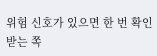위험 신호가 있으면 한 번 확인받는 쪽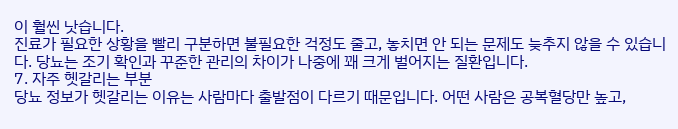이 훨씬 낫습니다.
진료가 필요한 상황을 빨리 구분하면 불필요한 걱정도 줄고, 놓치면 안 되는 문제도 늦추지 않을 수 있습니다. 당뇨는 조기 확인과 꾸준한 관리의 차이가 나중에 꽤 크게 벌어지는 질환입니다.
7. 자주 헷갈리는 부분
당뇨 정보가 헷갈리는 이유는 사람마다 출발점이 다르기 때문입니다. 어떤 사람은 공복혈당만 높고,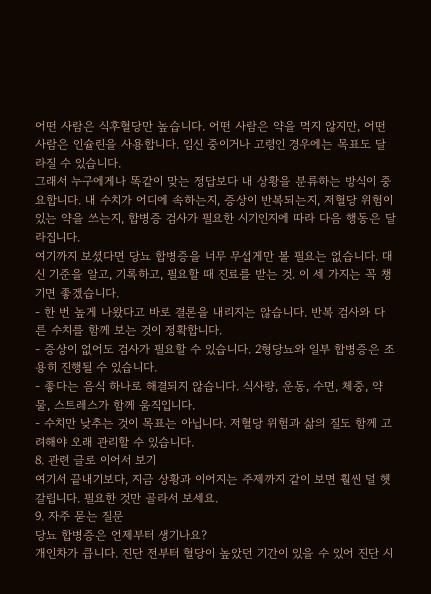어떤 사람은 식후혈당만 높습니다. 어떤 사람은 약을 먹지 않지만, 어떤 사람은 인슐린을 사용합니다. 임신 중이거나 고령인 경우에는 목표도 달라질 수 있습니다.
그래서 누구에게나 똑같이 맞는 정답보다 내 상황을 분류하는 방식이 중요합니다. 내 수치가 어디에 속하는지, 증상이 반복되는지, 저혈당 위험이 있는 약을 쓰는지, 합병증 검사가 필요한 시기인지에 따라 다음 행동은 달라집니다.
여기까지 보셨다면 당뇨 합병증을 너무 무섭게만 볼 필요는 없습니다. 대신 기준을 알고, 기록하고, 필요할 때 진료를 받는 것. 이 세 가지는 꼭 챙기면 좋겠습니다.
- 한 번 높게 나왔다고 바로 결론을 내리지는 않습니다. 반복 검사와 다른 수치를 함께 보는 것이 정확합니다.
- 증상이 없어도 검사가 필요할 수 있습니다. 2형당뇨와 일부 합병증은 조용히 진행될 수 있습니다.
- 좋다는 음식 하나로 해결되지 않습니다. 식사량, 운동, 수면, 체중, 약물, 스트레스가 함께 움직입니다.
- 수치만 낮추는 것이 목표는 아닙니다. 저혈당 위험과 삶의 질도 함께 고려해야 오래 관리할 수 있습니다.
8. 관련 글로 이어서 보기
여기서 끝내기보다, 지금 상황과 이어지는 주제까지 같이 보면 훨씬 덜 헷갈립니다. 필요한 것만 골라서 보세요.
9. 자주 묻는 질문
당뇨 합병증은 언제부터 생기나요?
개인차가 큽니다. 진단 전부터 혈당이 높았던 기간이 있을 수 있어 진단 시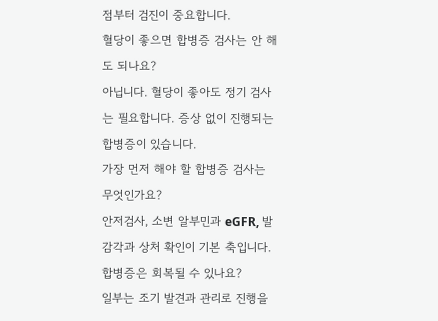점부터 검진이 중요합니다.
혈당이 좋으면 합병증 검사는 안 해도 되나요?
아닙니다. 혈당이 좋아도 정기 검사는 필요합니다. 증상 없이 진행되는 합병증이 있습니다.
가장 먼저 해야 할 합병증 검사는 무엇인가요?
안저검사, 소변 알부민과 eGFR, 발 감각과 상처 확인이 기본 축입니다.
합병증은 회복될 수 있나요?
일부는 조기 발견과 관리로 진행을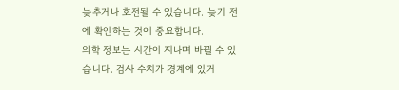늦추거나 호전될 수 있습니다. 늦기 전에 확인하는 것이 중요합니다.
의학 정보는 시간이 지나며 바뀔 수 있습니다. 검사 수치가 경계에 있거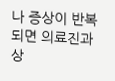나 증상이 반복되면 의료진과 상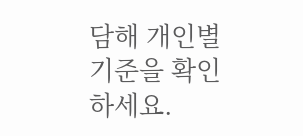담해 개인별 기준을 확인하세요.